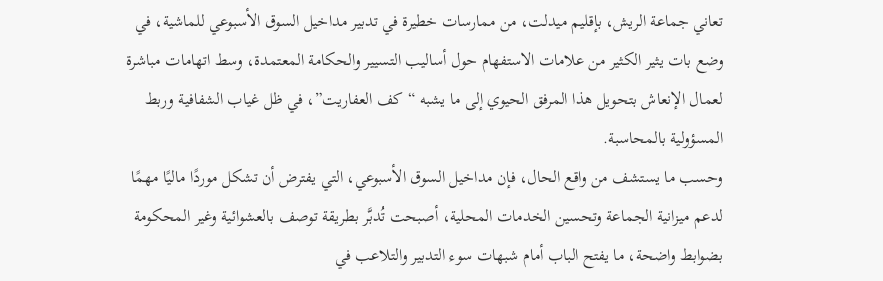تعاني جماعة الريش، بإقليم ميدلت، من ممارسات خطيرة في تدبير مداخيل السوق الأسبوعي للماشية، في وضع بات يثير الكثير من علامات الاستفهام حول أساليب التسيير والحكامة المعتمدة، وسط اتهامات مباشرة لعمال الإنعاش بتحويل هذا المرفق الحيوي إلى ما يشبه “كف العفاريت”، في ظل غياب الشفافية وربط المسؤولية بالمحاسبة.
وحسب ما يستشف من واقع الحال، فإن مداخيل السوق الأسبوعي، التي يفترض أن تشكل موردًا ماليًا مهمًا لدعم ميزانية الجماعة وتحسين الخدمات المحلية، أصبحت تُدبَّر بطريقة توصف بالعشوائية وغير المحكومة بضوابط واضحة، ما يفتح الباب أمام شبهات سوء التدبير والتلاعب في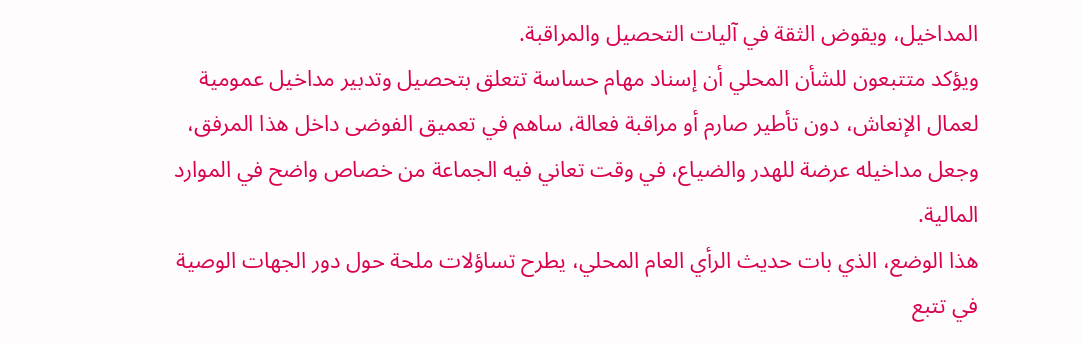المداخيل، ويقوض الثقة في آليات التحصيل والمراقبة.
ويؤكد متتبعون للشأن المحلي أن إسناد مهام حساسة تتعلق بتحصيل وتدبير مداخيل عمومية لعمال الإنعاش، دون تأطير صارم أو مراقبة فعالة، ساهم في تعميق الفوضى داخل هذا المرفق، وجعل مداخيله عرضة للهدر والضياع، في وقت تعاني فيه الجماعة من خصاص واضح في الموارد المالية.
هذا الوضع، الذي بات حديث الرأي العام المحلي، يطرح تساؤلات ملحة حول دور الجهات الوصية في تتبع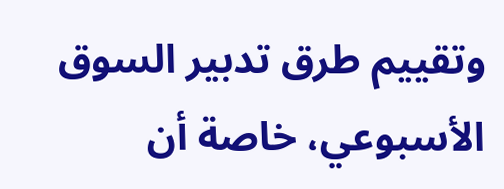وتقييم طرق تدبير السوق الأسبوعي، خاصة أن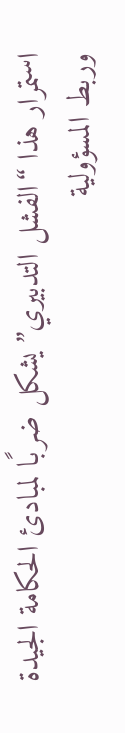استمرار هذا “الفشل التدبيري” يشكل ضربًا لمبادئ الحكامة الجيدة وربط المسؤولية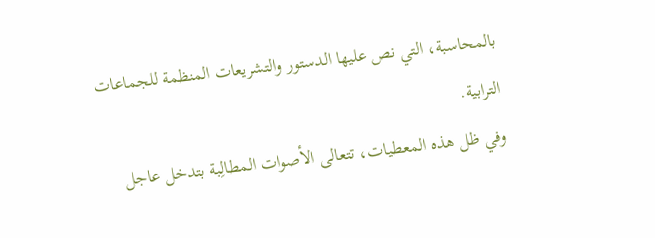بالمحاسبة، التي نص عليها الدستور والتشريعات المنظمة للجماعات الترابية.
وفي ظل هذه المعطيات، تتعالى الأصوات المطالِبة بتدخل عاجل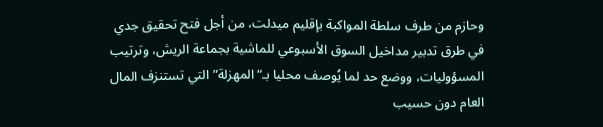وحازم من طرف سلطة المواكبة بإقليم ميدلت، من أجل فتح تحقيق جدي في طرق تدبير مداخيل السوق الأسبوعي للماشية بجماعة الريش، وترتيب المسؤوليات، ووضع حد لما يُوصف محليا بـ“المهزلة” التي تستنزف المال العام دون حسيب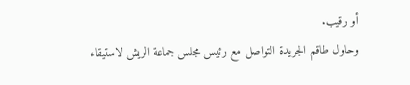أو رقيب.
وحاول طاقم الجريدة التواصل مع رئيس مجلس جماعة الريش لاستيقاء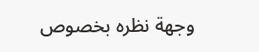وجهة نظره بخصوص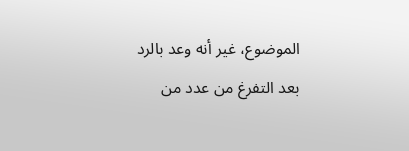الموضوع، غير أنه وعد بالرد بعد التفرغ من عدد من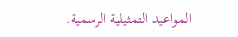المواعيد التمثيلية الرسمية.